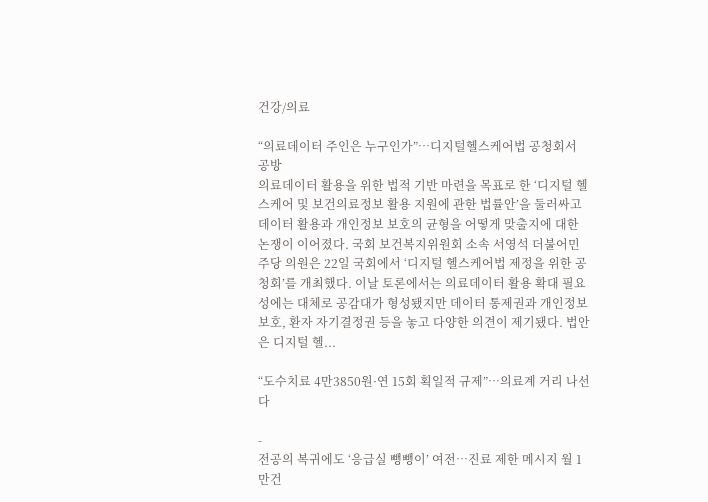건강/의료

“의료데이터 주인은 누구인가”…디지털헬스케어법 공청회서 공방
의료데이터 활용을 위한 법적 기반 마련을 목표로 한 ‘디지털 헬스케어 및 보건의료정보 활용 지원에 관한 법률안’을 둘러싸고 데이터 활용과 개인정보 보호의 균형을 어떻게 맞출지에 대한 논쟁이 이어졌다. 국회 보건복지위원회 소속 서영석 더불어민주당 의원은 22일 국회에서 ‘디지털 헬스케어법 제정을 위한 공청회’를 개최했다. 이날 토론에서는 의료데이터 활용 확대 필요성에는 대체로 공감대가 형성됐지만 데이터 통제권과 개인정보 보호, 환자 자기결정권 등을 놓고 다양한 의견이 제기됐다. 법안은 디지털 헬...

“도수치료 4만3850원·연 15회 획일적 규제”…의료계 거리 나선다

-
전공의 복귀에도 ‘응급실 뺑뺑이’ 여전…진료 제한 메시지 월 1만건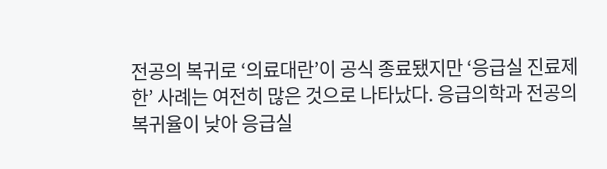전공의 복귀로 ‘의료대란’이 공식 종료됐지만 ‘응급실 진료제한’ 사례는 여전히 많은 것으로 나타났다. 응급의학과 전공의 복귀율이 낮아 응급실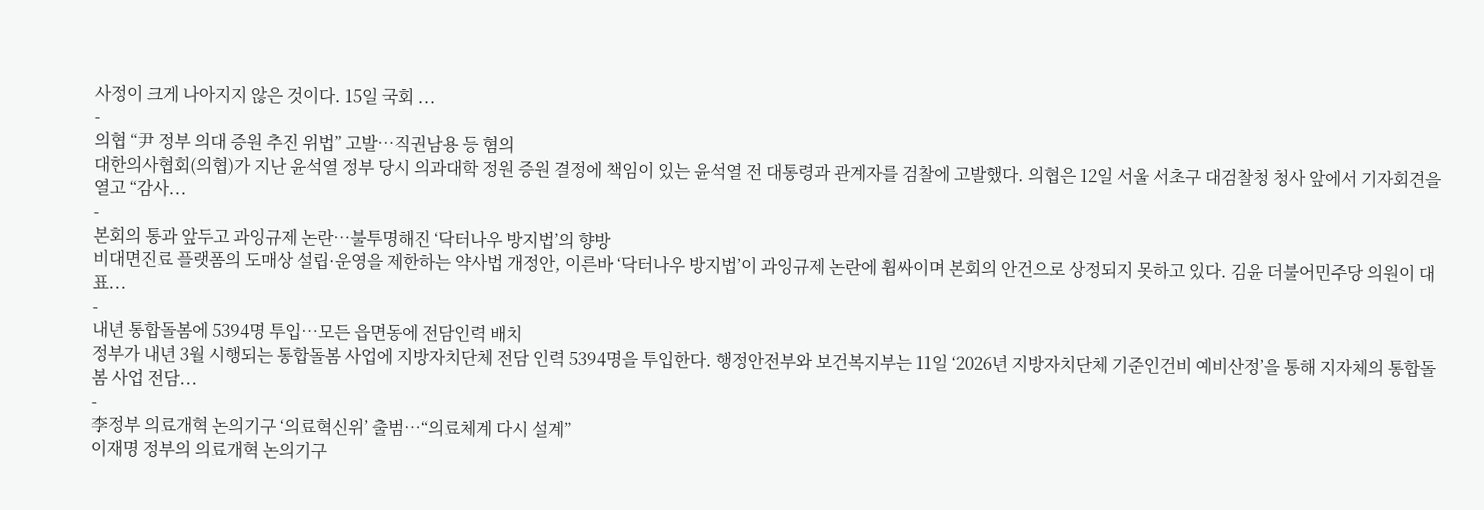사정이 크게 나아지지 않은 것이다. 15일 국회 ...
-
의협 “尹 정부 의대 증원 추진 위법” 고발…직권남용 등 혐의
대한의사협회(의협)가 지난 윤석열 정부 당시 의과대학 정원 증원 결정에 책임이 있는 윤석열 전 대통령과 관계자를 검찰에 고발했다. 의협은 12일 서울 서초구 대검찰청 청사 앞에서 기자회견을 열고 “감사...
-
본회의 통과 앞두고 과잉규제 논란…불투명해진 ‘닥터나우 방지법’의 향방
비대면진료 플랫폼의 도매상 설립·운영을 제한하는 약사법 개정안, 이른바 ‘닥터나우 방지법’이 과잉규제 논란에 휩싸이며 본회의 안건으로 상정되지 못하고 있다. 김윤 더불어민주당 의원이 대표...
-
내년 통합돌봄에 5394명 투입…모든 읍면동에 전담인력 배치
정부가 내년 3월 시행되는 통합돌봄 사업에 지방자치단체 전담 인력 5394명을 투입한다. 행정안전부와 보건복지부는 11일 ‘2026년 지방자치단체 기준인건비 예비산정’을 통해 지자체의 통합돌봄 사업 전담...
-
李정부 의료개혁 논의기구 ‘의료혁신위’ 출범…“의료체계 다시 설계”
이재명 정부의 의료개혁 논의기구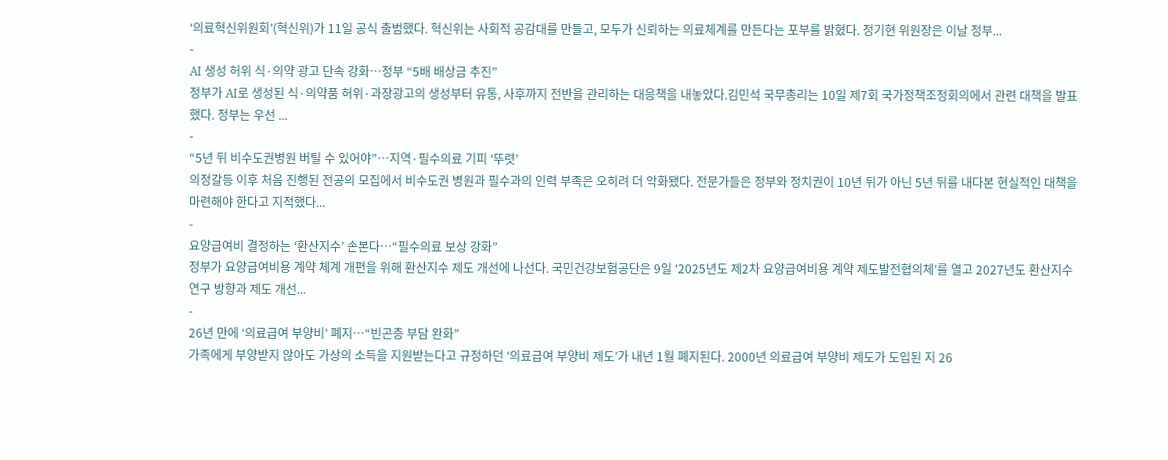‘의료혁신위원회’(혁신위)가 11일 공식 출범했다. 혁신위는 사회적 공감대를 만들고, 모두가 신뢰하는 의료체계를 만든다는 포부를 밝혔다. 정기현 위원장은 이날 정부...
-
AI 생성 허위 식·의약 광고 단속 강화…정부 “5배 배상금 추진”
정부가 AI로 생성된 식·의약품 허위·과장광고의 생성부터 유통, 사후까지 전반을 관리하는 대응책을 내놓았다.김민석 국무총리는 10일 제7회 국가정책조정회의에서 관련 대책을 발표했다. 정부는 우선 ...
-
“5년 뒤 비수도권병원 버틸 수 있어야”…지역·필수의료 기피 ‘뚜렷’
의정갈등 이후 처음 진행된 전공의 모집에서 비수도권 병원과 필수과의 인력 부족은 오히려 더 악화됐다. 전문가들은 정부와 정치권이 10년 뒤가 아닌 5년 뒤를 내다본 현실적인 대책을 마련해야 한다고 지적했다...
-
요양급여비 결정하는 ‘환산지수’ 손본다…“필수의료 보상 강화”
정부가 요양급여비용 계약 체계 개편을 위해 환산지수 제도 개선에 나선다. 국민건강보험공단은 9일 ‘2025년도 제2차 요양급여비용 계약 제도발전협의체’를 열고 2027년도 환산지수 연구 방향과 제도 개선...
-
26년 만에 ‘의료급여 부양비’ 폐지…“빈곤층 부담 완화”
가족에게 부양받지 않아도 가상의 소득을 지원받는다고 규정하던 ‘의료급여 부양비 제도’가 내년 1월 폐지된다. 2000년 의료급여 부양비 제도가 도입된 지 26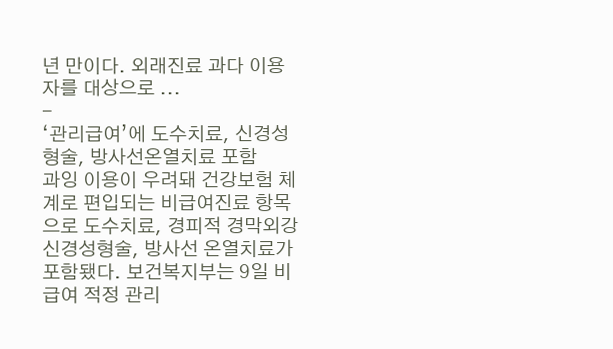년 만이다. 외래진료 과다 이용자를 대상으로 ...
-
‘관리급여’에 도수치료, 신경성형술, 방사선온열치료 포함
과잉 이용이 우려돼 건강보험 체계로 편입되는 비급여진료 항목으로 도수치료, 경피적 경막외강 신경성형술, 방사선 온열치료가 포함됐다. 보건복지부는 9일 비급여 적정 관리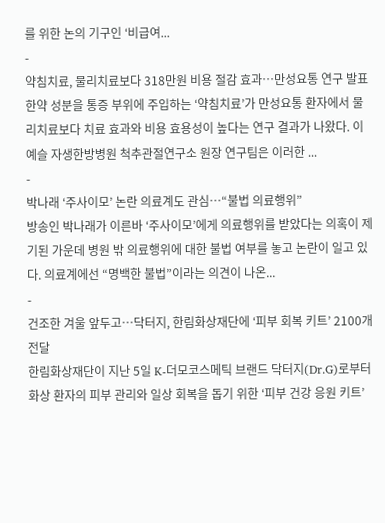를 위한 논의 기구인 ‘비급여...
-
약침치료, 물리치료보다 318만원 비용 절감 효과…만성요통 연구 발표
한약 성분을 통증 부위에 주입하는 ‘약침치료’가 만성요통 환자에서 물리치료보다 치료 효과와 비용 효용성이 높다는 연구 결과가 나왔다. 이예슬 자생한방병원 척추관절연구소 원장 연구팀은 이러한 ...
-
박나래 ‘주사이모’ 논란 의료계도 관심…“불법 의료행위”
방송인 박나래가 이른바 ‘주사이모’에게 의료행위를 받았다는 의혹이 제기된 가운데 병원 밖 의료행위에 대한 불법 여부를 놓고 논란이 일고 있다. 의료계에선 “명백한 불법”이라는 의견이 나온...
-
건조한 겨울 앞두고…닥터지, 한림화상재단에 ‘피부 회복 키트’ 2100개 전달
한림화상재단이 지난 5일 K-더모코스메틱 브랜드 닥터지(Dr.G)로부터 화상 환자의 피부 관리와 일상 회복을 돕기 위한 ‘피부 건강 응원 키트’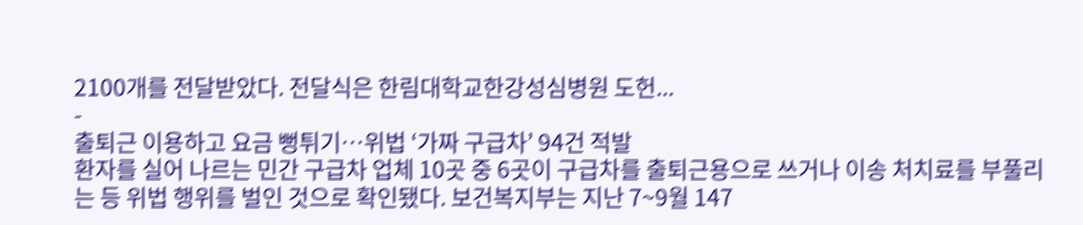2100개를 전달받았다. 전달식은 한림대학교한강성심병원 도헌...
-
출퇴근 이용하고 요금 뻥튀기…위법 ‘가짜 구급차’ 94건 적발
환자를 실어 나르는 민간 구급차 업체 10곳 중 6곳이 구급차를 출퇴근용으로 쓰거나 이송 처치료를 부풀리는 등 위법 행위를 벌인 것으로 확인됐다. 보건복지부는 지난 7~9월 147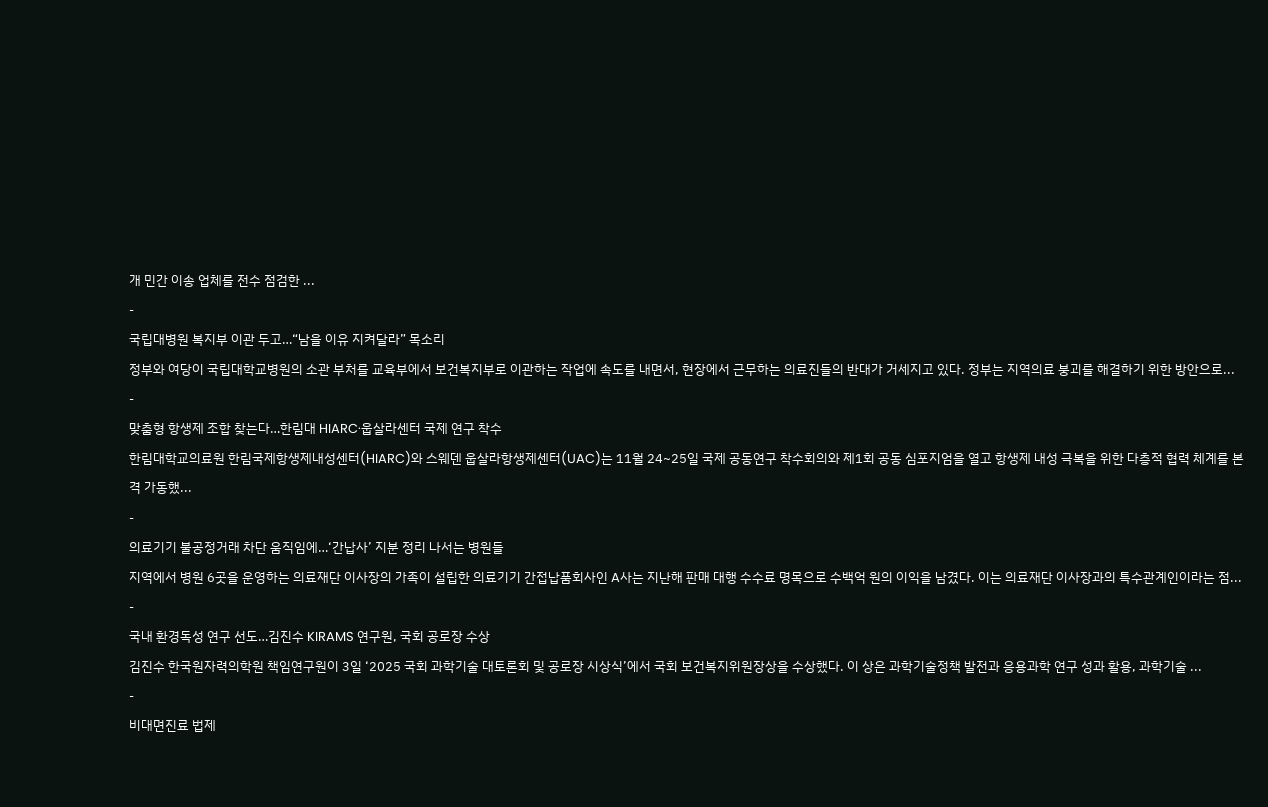개 민간 이송 업체를 전수 점검한 ...
-
국립대병원 복지부 이관 두고…“남을 이유 지켜달라” 목소리
정부와 여당이 국립대학교병원의 소관 부처를 교육부에서 보건복지부로 이관하는 작업에 속도를 내면서, 현장에서 근무하는 의료진들의 반대가 거세지고 있다. 정부는 지역의료 붕괴를 해결하기 위한 방안으로...
-
맞춤형 항생제 조합 찾는다…한림대 HIARC·웁살라센터 국제 연구 착수
한림대학교의료원 한림국제항생제내성센터(HIARC)와 스웨덴 웁살라항생제센터(UAC)는 11월 24~25일 국제 공동연구 착수회의와 제1회 공동 심포지엄을 열고 항생제 내성 극복을 위한 다층적 협력 체계를 본격 가동했...
-
의료기기 불공정거래 차단 움직임에…‘간납사’ 지분 정리 나서는 병원들
지역에서 병원 6곳을 운영하는 의료재단 이사장의 가족이 설립한 의료기기 간접납품회사인 A사는 지난해 판매 대행 수수료 명목으로 수백억 원의 이익을 남겼다. 이는 의료재단 이사장과의 특수관계인이라는 점...
-
국내 환경독성 연구 선도…김진수 KIRAMS 연구원, 국회 공로장 수상
김진수 한국원자력의학원 책임연구원이 3일 ‘2025 국회 과학기술 대토론회 및 공로장 시상식’에서 국회 보건복지위원장상을 수상했다. 이 상은 과학기술정책 발전과 응용과학 연구 성과 활용, 과학기술 ...
-
비대면진료 법제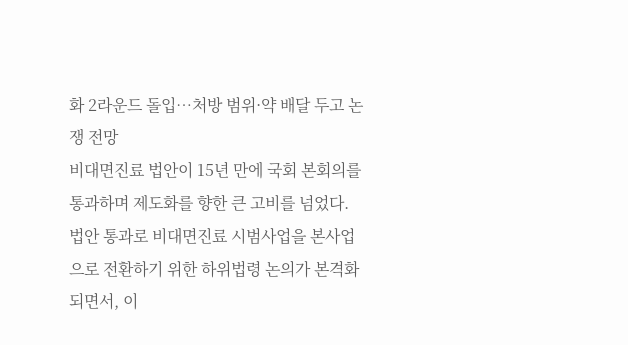화 2라운드 돌입…처방 범위·약 배달 두고 논쟁 전망
비대면진료 법안이 15년 만에 국회 본회의를 통과하며 제도화를 향한 큰 고비를 넘었다. 법안 통과로 비대면진료 시범사업을 본사업으로 전환하기 위한 하위법령 논의가 본격화되면서, 이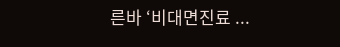른바 ‘비대면진료 ...